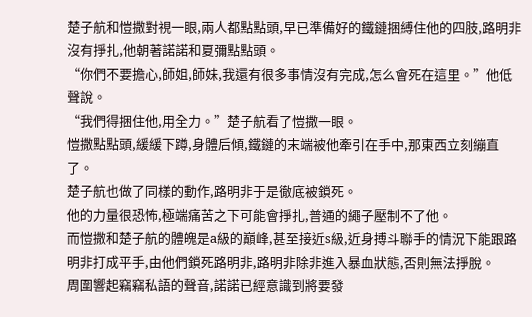楚子航和愷撒對視一眼,兩人都點點頭,早已準備好的鐵鏈捆縛住他的四肢,路明非沒有掙扎,他朝著諾諾和夏彌點點頭。
“你們不要擔心,師姐,師妹,我還有很多事情沒有完成,怎么會死在這里。”他低聲說。
“我們得捆住他,用全力。”楚子航看了愷撒一眼。
愷撒點點頭,緩緩下蹲,身體后傾,鐵鏈的末端被他牽引在手中,那東西立刻繃直了。
楚子航也做了同樣的動作,路明非于是徹底被鎖死。
他的力量很恐怖,極端痛苦之下可能會掙扎,普通的繩子壓制不了他。
而愷撒和楚子航的體魄是a級的巔峰,甚至接近s級,近身搏斗聯手的情況下能跟路明非打成平手,由他們鎖死路明非,路明非除非進入暴血狀態,否則無法掙脫。
周圍響起竊竊私語的聲音,諾諾已經意識到將要發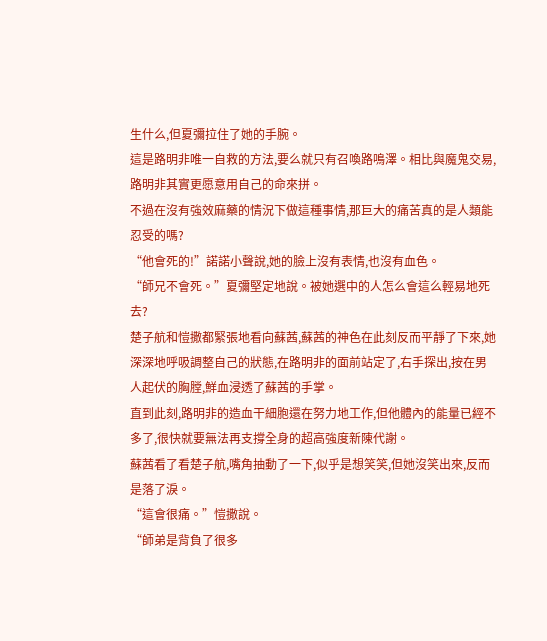生什么,但夏彌拉住了她的手腕。
這是路明非唯一自救的方法,要么就只有召喚路鳴澤。相比與魔鬼交易,路明非其實更愿意用自己的命來拼。
不過在沒有強效麻藥的情況下做這種事情,那巨大的痛苦真的是人類能忍受的嗎?
“他會死的!”諾諾小聲說,她的臉上沒有表情,也沒有血色。
“師兄不會死。”夏彌堅定地說。被她選中的人怎么會這么輕易地死去?
楚子航和愷撒都緊張地看向蘇茜,蘇茜的神色在此刻反而平靜了下來,她深深地呼吸調整自己的狀態,在路明非的面前站定了,右手探出,按在男人起伏的胸膛,鮮血浸透了蘇茜的手掌。
直到此刻,路明非的造血干細胞還在努力地工作,但他體內的能量已經不多了,很快就要無法再支撐全身的超高強度新陳代謝。
蘇茜看了看楚子航,嘴角抽動了一下,似乎是想笑笑,但她沒笑出來,反而是落了淚。
“這會很痛。”愷撒說。
“師弟是背負了很多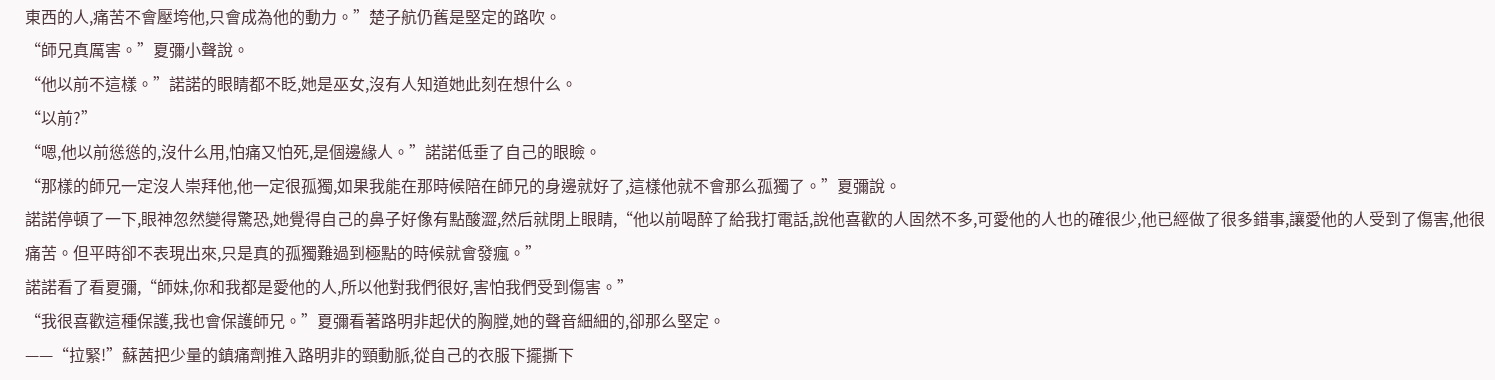東西的人,痛苦不會壓垮他,只會成為他的動力。”楚子航仍舊是堅定的路吹。
“師兄真厲害。”夏彌小聲說。
“他以前不這樣。”諾諾的眼睛都不眨,她是巫女,沒有人知道她此刻在想什么。
“以前?”
“嗯,他以前慫慫的,沒什么用,怕痛又怕死,是個邊緣人。”諾諾低垂了自己的眼瞼。
“那樣的師兄一定沒人崇拜他,他一定很孤獨,如果我能在那時候陪在師兄的身邊就好了,這樣他就不會那么孤獨了。”夏彌說。
諾諾停頓了一下,眼神忽然變得驚恐,她覺得自己的鼻子好像有點酸澀,然后就閉上眼睛,“他以前喝醉了給我打電話,說他喜歡的人固然不多,可愛他的人也的確很少,他已經做了很多錯事,讓愛他的人受到了傷害,他很痛苦。但平時卻不表現出來,只是真的孤獨難過到極點的時候就會發瘋。”
諾諾看了看夏彌,“師妹,你和我都是愛他的人,所以他對我們很好,害怕我們受到傷害。”
“我很喜歡這種保護,我也會保護師兄。”夏彌看著路明非起伏的胸膛,她的聲音細細的,卻那么堅定。
——“拉緊!”蘇茜把少量的鎮痛劑推入路明非的頸動脈,從自己的衣服下擺撕下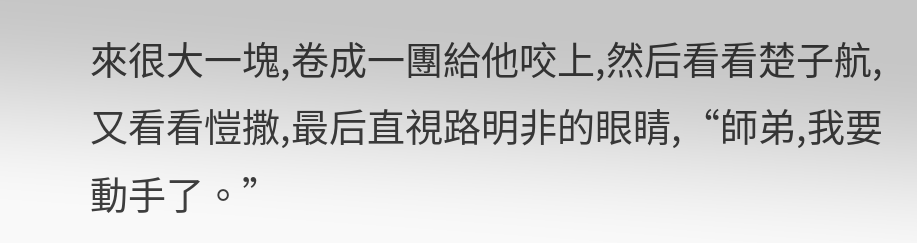來很大一塊,卷成一團給他咬上,然后看看楚子航,又看看愷撒,最后直視路明非的眼睛,“師弟,我要動手了。”